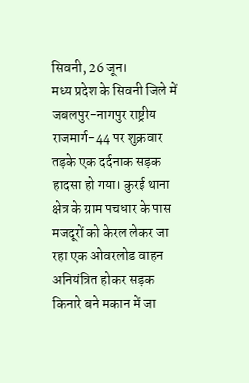सिवनी, 26 जून।
मध्य प्रदेश के सिवनी जिले में जबलपुर-नागपुर राष्ट्रीय राजमार्ग-44 पर शुक्रवार तड़के एक दर्दनाक सड़क हादसा हो गया। कुरई थाना क्षेत्र के ग्राम पचधार के पास मजदूरों को केरल लेकर जा रहा एक ओवरलोड वाहन अनियंत्रित होकर सड़क किनारे बने मकान में जा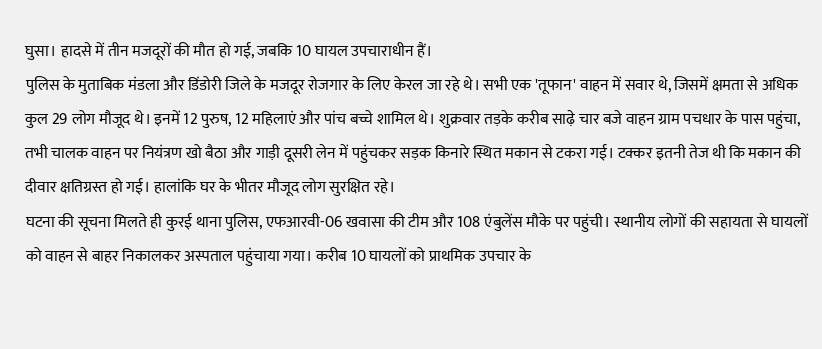घुसा। हादसे में तीन मजदूरों की मौत हो गई, जबकि 10 घायल उपचाराधीन हैं।
पुलिस के मुताबिक मंडला और डिंडोरी जिले के मजदूर रोजगार के लिए केरल जा रहे थे। सभी एक 'तूफान' वाहन में सवार थे, जिसमें क्षमता से अधिक कुल 29 लोग मौजूद थे। इनमें 12 पुरुष, 12 महिलाएं और पांच बच्चे शामिल थे। शुक्रवार तड़के करीब साढ़े चार बजे वाहन ग्राम पचधार के पास पहुंचा, तभी चालक वाहन पर नियंत्रण खो बैठा और गाड़ी दूसरी लेन में पहुंचकर सड़क किनारे स्थित मकान से टकरा गई। टक्कर इतनी तेज थी कि मकान की दीवार क्षतिग्रस्त हो गई। हालांकि घर के भीतर मौजूद लोग सुरक्षित रहे।
घटना की सूचना मिलते ही कुरई थाना पुलिस, एफआरवी-06 खवासा की टीम और 108 एंबुलेंस मौके पर पहुंची। स्थानीय लोगों की सहायता से घायलों को वाहन से बाहर निकालकर अस्पताल पहुंचाया गया। करीब 10 घायलों को प्राथमिक उपचार के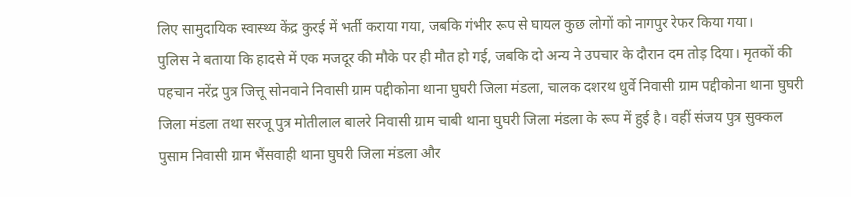लिए सामुदायिक स्वास्थ्य केंद्र कुरई में भर्ती कराया गया, जबकि गंभीर रूप से घायल कुछ लोगों को नागपुर रेफर किया गया।
पुलिस ने बताया कि हादसे में एक मजदूर की मौके पर ही मौत हो गई, जबकि दो अन्य ने उपचार के दौरान दम तोड़ दिया। मृतकों की पहचान नरेंद्र पुत्र जित्तू सोनवाने निवासी ग्राम पद्दीकोना थाना घुघरी जिला मंडला, चालक दशरथ धुर्वे निवासी ग्राम पद्दीकोना थाना घुघरी जिला मंडला तथा सरजू पुत्र मोतीलाल बालरे निवासी ग्राम चाबी थाना घुघरी जिला मंडला के रूप में हुई है। वहीं संजय पुत्र सुक्कल पुसाम निवासी ग्राम भैंसवाही थाना घुघरी जिला मंडला और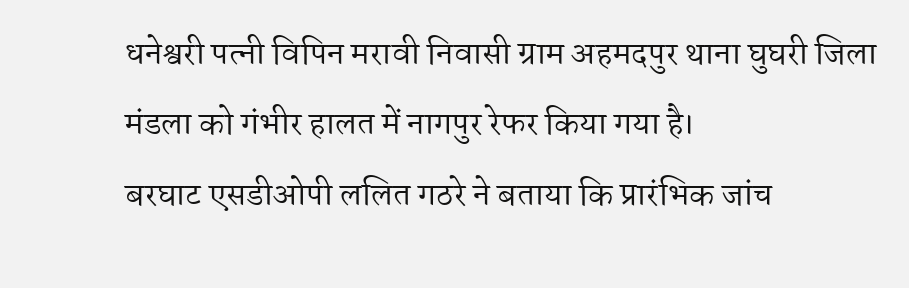धनेश्वरी पत्नी विपिन मरावी निवासी ग्राम अहमदपुर थाना घुघरी जिला मंडला को गंभीर हालत में नागपुर रेफर किया गया है।
बरघाट एसडीओपी ललित गठरे ने बताया कि प्रारंभिक जांच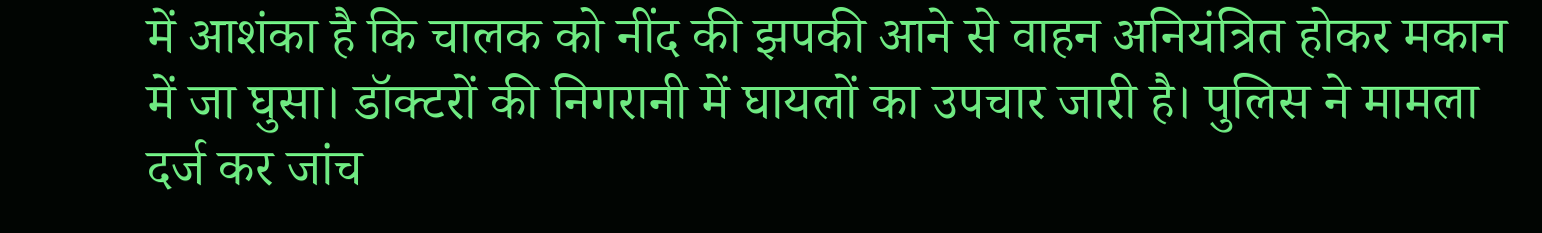में आशंका है कि चालक को नींद की झपकी आने से वाहन अनियंत्रित होकर मकान में जा घुसा। डॉक्टरों की निगरानी में घायलों का उपचार जारी है। पुलिस ने मामला दर्ज कर जांच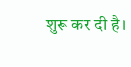शुरू कर दी है।